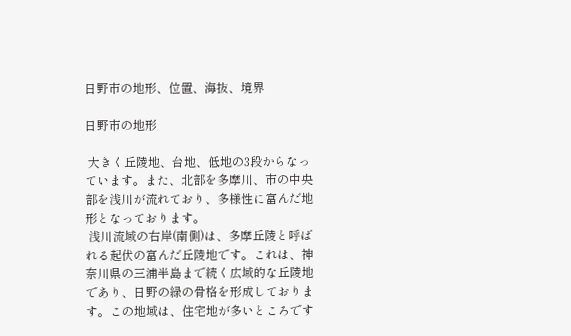日野市の地形、位置、海抜、境界

日野市の地形

 大きく丘陵地、台地、低地の3段からなっています。また、北部を多摩川、市の中央部を浅川が流れており、多様性に富んだ地形となっております。
 浅川流域の右岸(南側)は、多摩丘陵と呼ばれる起伏の富んだ丘陵地です。これは、神奈川県の三浦半島まで続く広域的な丘陵地であり、日野の緑の骨格を形成しております。この地域は、住宅地が多いところです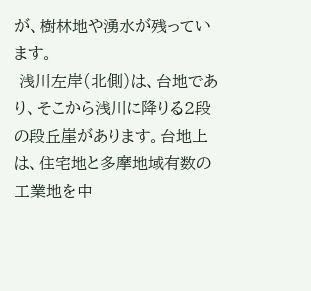が、樹林地や湧水が残っています。
 浅川左岸(北側)は、台地であり、そこから浅川に降りる2段の段丘崖があります。台地上は、住宅地と多摩地域有数の工業地を中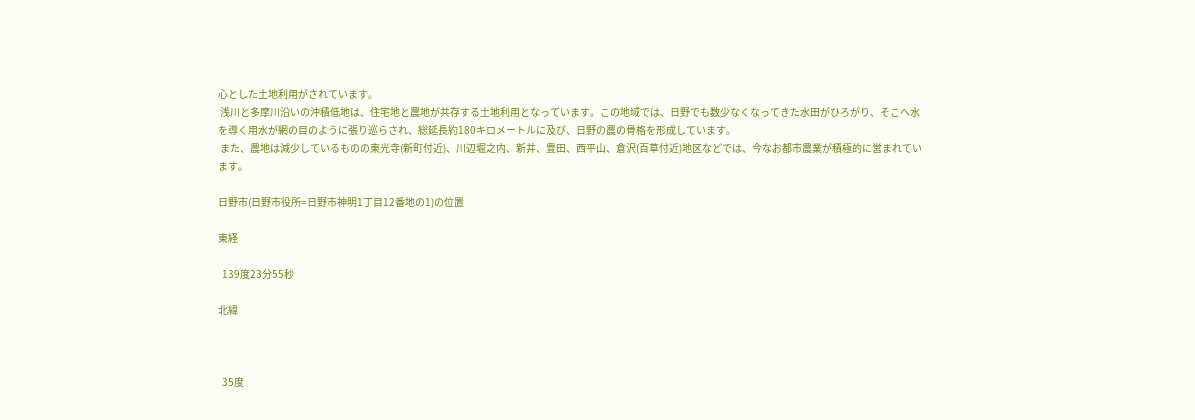心とした土地利用がされています。
 浅川と多摩川沿いの沖積低地は、住宅地と農地が共存する土地利用となっています。この地域では、日野でも数少なくなってきた水田がひろがり、そこへ水を導く用水が網の目のように張り巡らされ、総延長約180キロメートルに及び、日野の農の骨格を形成しています。
 また、農地は減少しているものの東光寺(新町付近)、川辺堀之内、新井、豊田、西平山、倉沢(百草付近)地区などでは、今なお都市農業が積極的に営まれています。

日野市(日野市役所=日野市神明1丁目12番地の1)の位置

東経

  139度23分55秒

北緯



  35度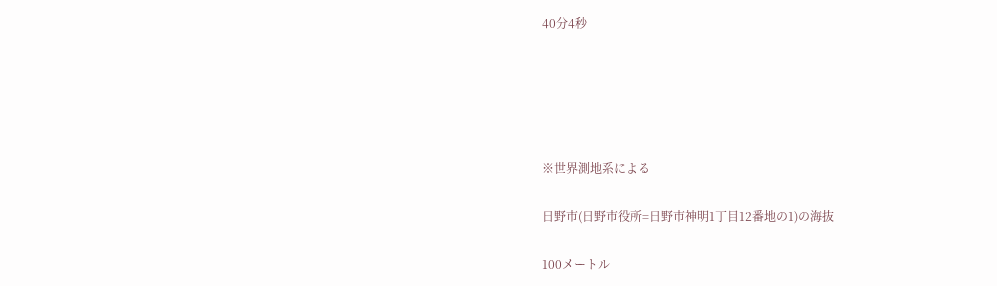40分4秒





※世界測地系による

日野市(日野市役所=日野市神明1丁目12番地の1)の海抜

100メートル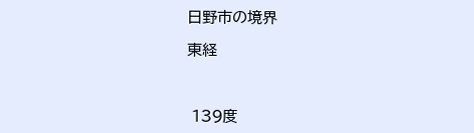日野市の境界

東経



 139度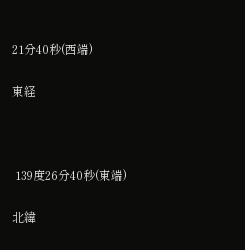21分40秒(西端)

東経



 139度26分40秒(東端)

北緯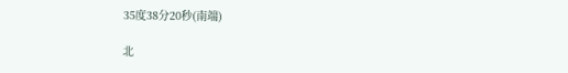35度38分20秒(南端)

北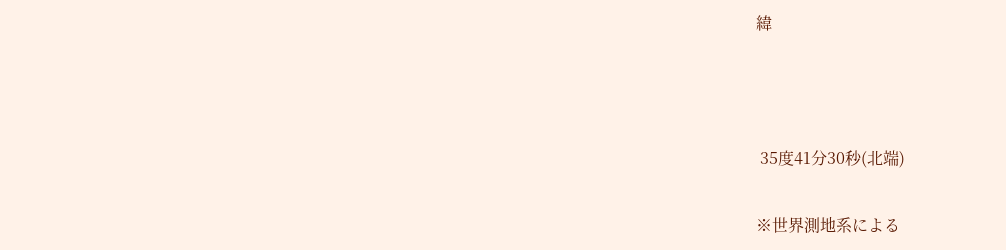緯



 35度41分30秒(北端)

※世界測地系による